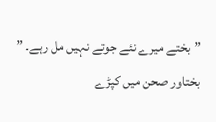”بختے میرے نئے جوتے نہیں مل رہے۔ ” بختاور صحن میں کپڑے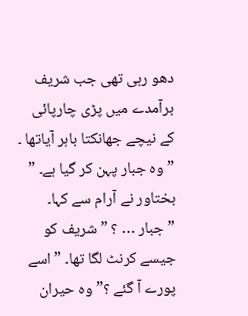دھو رہی تھی جب شریف برآمدے میں پڑی چارپائی کے نیچے جھانکتا باہر آیاتھا ۔
”وہ جبار پہن کر گیا ہے۔ ” بختاور نے آرام سے کہا۔ ”جبار … ؟ ” شریف کو جیسے کرنٹ لگا تھا۔ ”اسے پورے آ گئے ؟” وہ حیران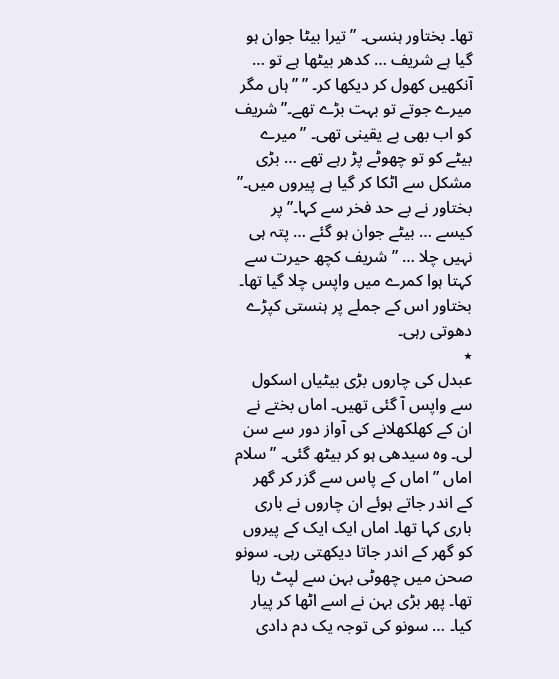تھا۔ بختاور ہنسی۔ ”تیرا بیٹا جوان ہو گیا ہے شریف … کدھر بیٹھا ہے تو … آنکھیں کھول کر دیکھا کر۔ ” ”ہاں مگر میرے جوتے تو بہت بڑے تھے۔” شریف کو اب بھی بے یقینی تھی۔ ”میرے بیٹے کو تو چھوٹے پڑ رہے تھے … بڑی مشکل سے اٹکا کر گیا ہے پیروں میں۔” بختاور نے بے حد فخر سے کہا۔”پر کیسے … بیٹے جوان ہو گئے … پتہ ہی نہیں چلا … ” شریف کچھ حیرت سے کہتا ہوا کمرے میں واپس چلا گیا تھا۔ بختاور اس کے جملے پر ہنستی کپڑے دھوتی رہی۔
٭
عبدل کی چاروں بڑی بیٹیاں اسکول سے واپس آ گئی تھیں۔ اماں بختے نے ان کے کھلکھلانے کی آواز دور سے سن لی۔ وہ سیدھی ہو کر بیٹھ گئی۔ ”سلام اماں ” اماں کے پاس سے گزر کر گھر کے اندر جاتے ہوئے ان چاروں نے باری باری کہا تھا۔ اماں ایک ایک کے پیروں کو گھر کے اندر جاتا دیکھتی رہی۔ سونو صحن میں چھوٹی بہن سے لپٹ رہا تھا۔ پھر بڑی بہن نے اسے اٹھا کر پیار کیا۔ … سونو کی توجہ یک دم دادی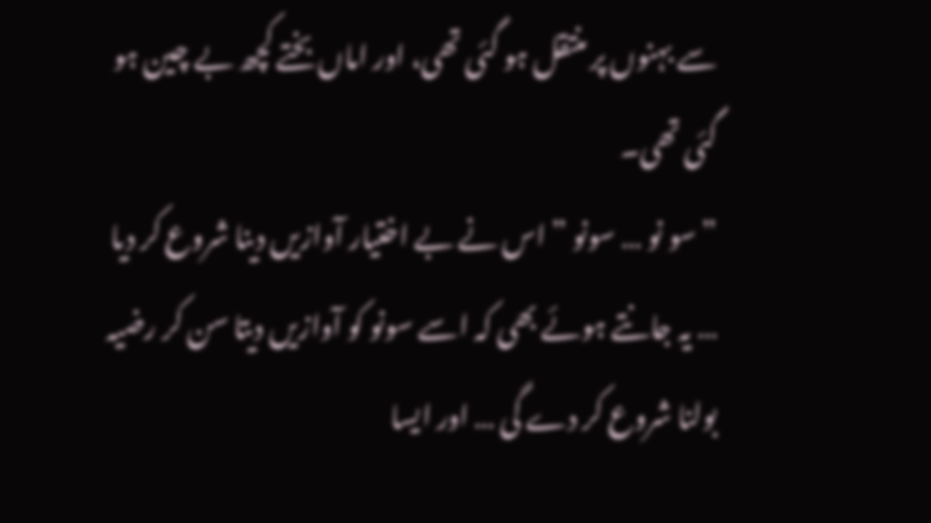سے بہنوں پر منتقل ہو گئی تھی، اور اماں بختے کچھ بے چین ہو گئی تھی۔
”سو نو … سونو ” اس نے بے اختیار آوازیں دینا شروع کر دیا … یہ جانتے ہوئے بھی کہ اسے سونو کو آوازیں دیتا سن کر رضیہ بولنا شروع کر دے گی … اور ایسا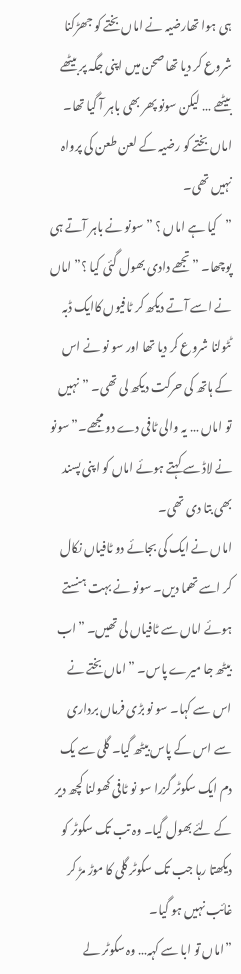ہی ہوا تھارضیہ نے اماں بختے کو جھڑکنا شروع کر دیا تھا صحن میں اپنی جگہ پر بیٹھے بیٹھے … لیکن سونو پھر بھی باہر آ گیا تھا۔ اماں بختے کو رضیہ کے لعن طعن کی پرواہ نہیں تھی۔
”کیا ہے اماں ؟ ” سونو نے باہر آتے ہی پوچھا۔ ”تجھے دادی بھول گئی کیا ؟” اماں نے اسے آتے دیکھ کر ٹافیوں کاایک ڈبہ ٹٹولنا شروع کر دیا تھا اور سو نو نے اس کے ہاتھ کی حرکت دیکھ لی تھی۔ ”نہیں تو اماں … یہ والی ٹافی دے دو مجھے۔” سونو نے لاڈ سے کہتے ہوئے اماں کو اپنی پسند بھی بتا دی تھی۔
اماں نے ایک کی بجائے دو ٹافیاں نکال کر اسے تھما دیں۔ سونو نے بہت ہنستے ہوئے اماں سے ٹافیاں لی تھیں۔ ”اب بیٹھ جا میرے پاس۔ ” اماں بختے نے اس سے کہا۔ سو نو بڑی فرماں برداری سے اس کے پاس بیٹھ گیا۔ گلی سے یک دم ایک سکوٹر گزرا سو نو ٹافی کھولنا کچھ دیر کے لئے بھول گیا۔ وہ تب تک سکوٹر کو دیکھتا رہا جب تک سکوٹر گلی کا موڑ مڑ کر غائب نہیں ہو گیا۔
”اماں تو ابا سے کہہ… وہ سکوٹر لے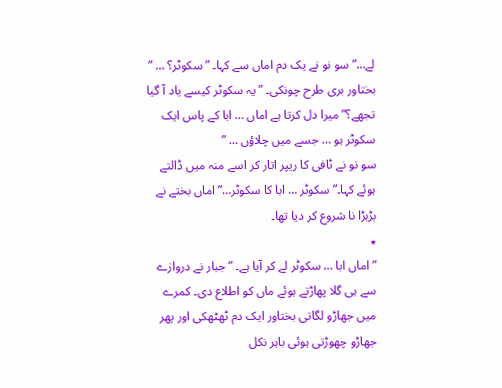لے…” سو نو نے یک دم اماں سے کہا۔ ”سکوٹر؟ … ” بختاور بری طرح چونکی۔ ”یہ سکوٹر کیسے یاد آ گیا تجھے؟” میرا دل کرتا ہے اماں … ابا کے پاس ایک سکوٹر ہو … جسے میں چلاؤں … ”
سو نو نے ٹافی کا ریپر اتار کر اسے منہ میں ڈالتے ہوئے کہا۔”سکوٹر … ابا کا سکوٹر…” اماں بختے نے بڑبڑا نا شروع کر دیا تھا۔
٭
”اماں ابا … سکوٹر لے کر آیا ہے۔ ” جبار نے دروازے سے ہی گلا پھاڑتے ہوئے ماں کو اطلاع دی۔ کمرے میں جھاڑو لگاتی بختاور ایک دم ٹھٹھکی اور پھر جھاڑو چھوڑتی ہوئی باہر نکل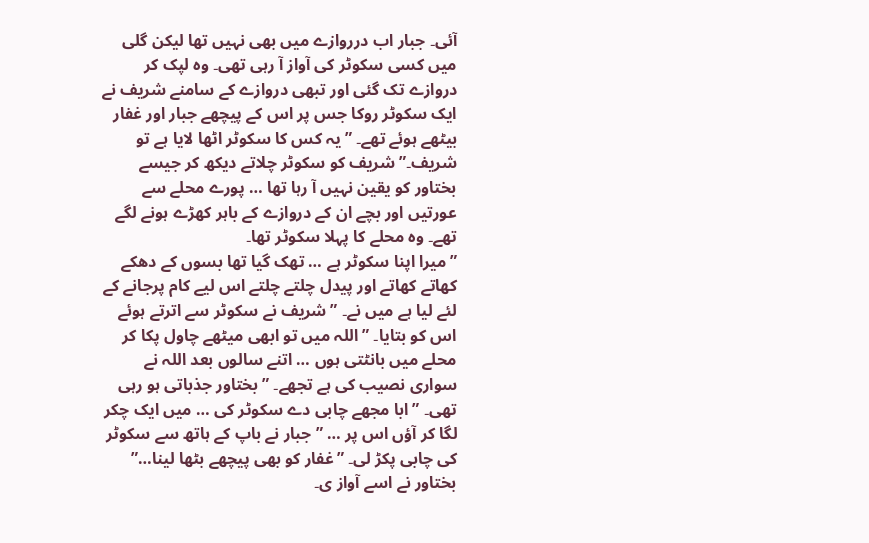آئی۔ جبار اب درروازے میں بھی نہیں تھا لیکن گلی میں کسی سکوٹر کی آواز آ رہی تھی۔ وہ لپک کر دروازے تک گئی اور تبھی دروازے کے سامنے شریف نے ایک سکوٹر روکا جس پر اس کے پیچھے جبار اور غفار بیٹھے ہوئے تھے۔ ”یہ کس کا سکوٹر اٹھا لایا ہے تو شریف۔” شریف کو سکوٹر چلاتے دیکھ کر جیسے بختاور کو یقین نہیں آ رہا تھا … پورے محلے سے عورتیں اور بچے ان کے دروازے کے باہر کھڑے ہونے لگے تھے۔ وہ محلے کا پہلا سکوٹر تھا۔
”میرا اپنا سکوٹر ہے … تھک گیا تھا بسوں کے دھکے کھاتے کھاتے اور پیدل چلتے چلتے اس لیے کام پرجانے کے لئے لیا ہے میں نے۔ ” شریف نے سکوٹر سے اترتے ہوئے اس کو بتایا۔ ”اللہ میں تو ابھی میٹھے چاول پکا کر محلے میں بانٹتی ہوں … اتنے سالوں بعد اللہ نے سواری نصیب کی ہے تجھے۔ ” بختاور جذباتی ہو رہی تھی۔ ”ابا مجھے چابی دے سکوٹر کی … میں ایک چکر لگا کر آؤں اس پر … ” جبار نے باپ کے ہاتھ سے سکوٹر کی چابی پکڑ لی۔ ”غفار کو بھی پیچھے بٹھا لینا…” بختاور نے اسے آواز ی۔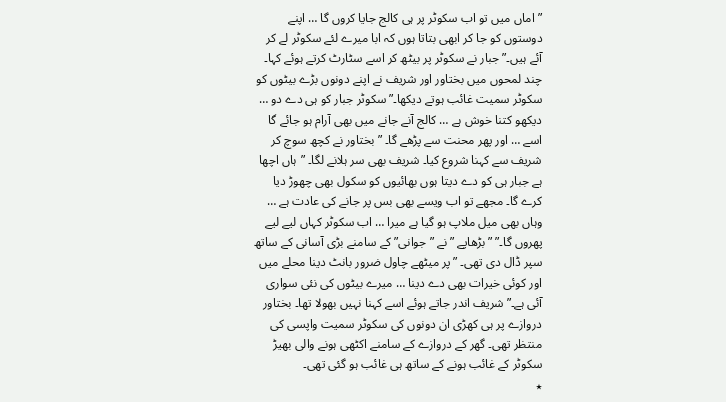”اماں میں تو اب سکوٹر پر ہی کالج جایا کروں گا … اپنے دوستوں کو جا کر ابھی بتاتا ہوں کہ ابا میرے لئے سکوٹر لے کر آئے ہیں۔” جبار نے سکوٹر پر بیٹھ کر اسے سٹارٹ کرتے ہوئے کہا۔ چند لمحوں میں بختاور اور شریف نے اپنے دونوں بڑے بیٹوں کو سکوٹر سمیت غائب ہوتے دیکھا۔”سکوٹر جبار کو ہی دے دو … دیکھو کتنا خوش ہے … کالج آنے جانے میں بھی آرام ہو جائے گا اسے … اور پھر محنت سے پڑھے گا۔ ” بختاور نے کچھ سوچ کر شریف سے کہنا شروع کیا۔ شریف بھی سر ہلانے لگا۔ ”ہاں اچھا ہے جبار ہی کو دے دیتا ہوں بھائیوں کو سکول بھی چھوڑ دیا کرے گا۔ مجھے تو اب ویسے بھی بس پر جانے کی عادت ہے … وہاں بھی میل ملاپ ہو گیا ہے میرا … اب سکوٹر کہاں لیے لیے پھروں گا۔” ”بڑھاپے ” نے ”جوانی” کے سامنے بڑی آسانی کے ساتھ سپر ڈال دی تھی۔ ”پر میٹھے چاول ضرور بانٹ دینا محلے میں اور کوئی خیرات بھی دے دینا … میرے بیٹوں کی نئی سواری آئی ہے۔” شریف اندر جاتے ہوئے اسے کہنا نہیں بھولا تھا۔ بختاور دروازے پر ہی کھڑی ان دونوں کی سکوٹر سمیت واپسی کی منتظر تھی۔ گھر کے دروازے کے سامنے اکٹھی ہونے والی بھیڑ سکوٹر کے غائب ہونے کے ساتھ ہی غائب ہو گئی تھی۔
٭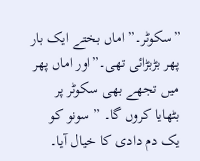”سکوٹر۔” اماں بختے ایک بار پھر بڑبڑائی تھی۔”اور اماں پھر میں تجھے بھی سکوٹر پر بٹھایا کروں گا۔ ” سونو کو یک دم دادی کا خیال آیا۔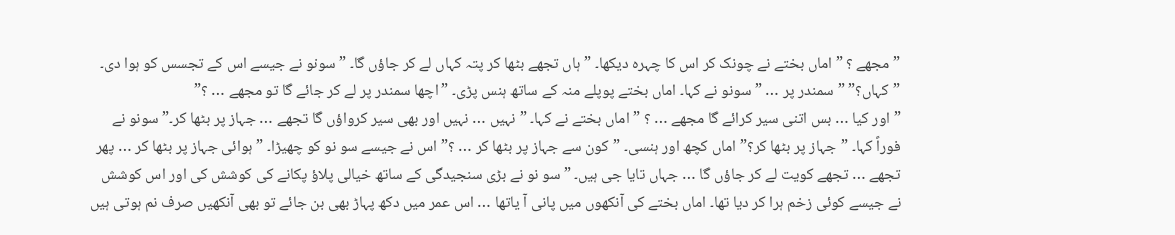”مجھے ؟ ” اماں بختے نے چونک کر اس کا چہرہ دیکھا۔ ”ہاں تجھے بٹھا کر پتہ کہاں لے کر جاؤں گا۔ ” سونو نے جیسے اس کے تجسس کو ہوا دی۔ ”کہاں؟” ”سمندر پر … ” سونو نے کہا۔ اماں بختے پوپلے منہ کے ساتھ ہنس پڑی۔ ”اچھا سمندر پر لے کر جائے گا تو مجھے … ؟”
”اور کیا … بس اتنی سیر کرائے گا مجھے … ؟ ” اماں بختے نے کہا۔ ”نہیں … نہیں اور بھی سیر کرواؤں گا تجھے … جہاز پر بٹھا کر۔” سونو نے فوراً کہا۔ ”جہاز پر بٹھا کر؟” اماں کچھ اور ہنسی۔ ”کون سے جہاز پر بٹھا کر … ؟” اس نے جیسے سو نو کو چھیڑا۔ ”ہوائی جہاز پر بٹھا کر … پھر تجھے … تجھے کویت لے کر جاؤں گا … جہاں تایا جی ہیں۔ ” سو نو نے بڑی سنجیدگی کے ساتھ خیالی پلاؤ پکانے کی کوشش کی اور اس کوشش نے جیسے کوئی زخم ہرا کر دیا تھا۔ اماں بختے کی آنکھوں میں پانی آ یاتھا … اس عمر میں دکھ پہاڑ بھی بن جائے تو بھی آنکھیں صرف نم ہوتی ہیں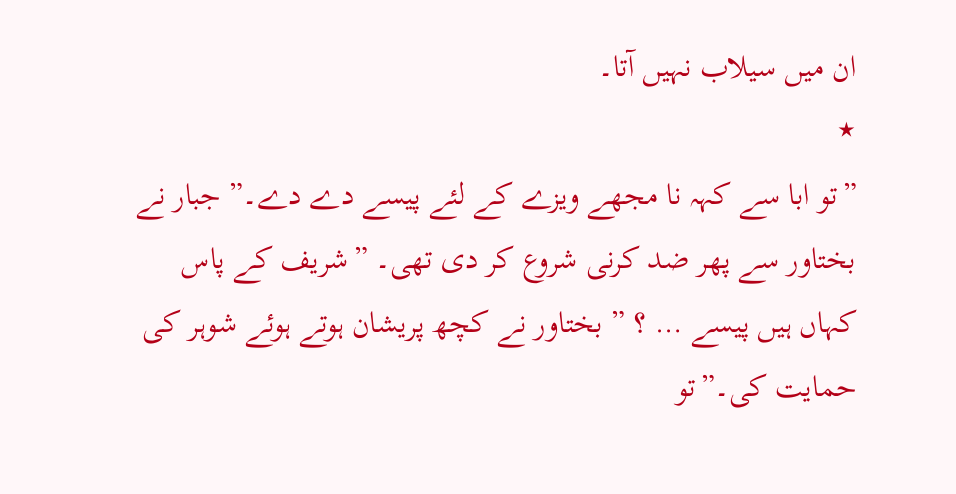ان میں سیلاب نہیں آتا۔
٭
”تو ابا سے کہہ نا مجھے ویزے کے لئے پیسے دے دے۔” جبار نے بختاور سے پھر ضد کرنی شروع کر دی تھی۔ ”شریف کے پاس کہاں ہیں پیسے … ؟ ” بختاور نے کچھ پریشان ہوتے ہوئے شوہر کی حمایت کی۔”تو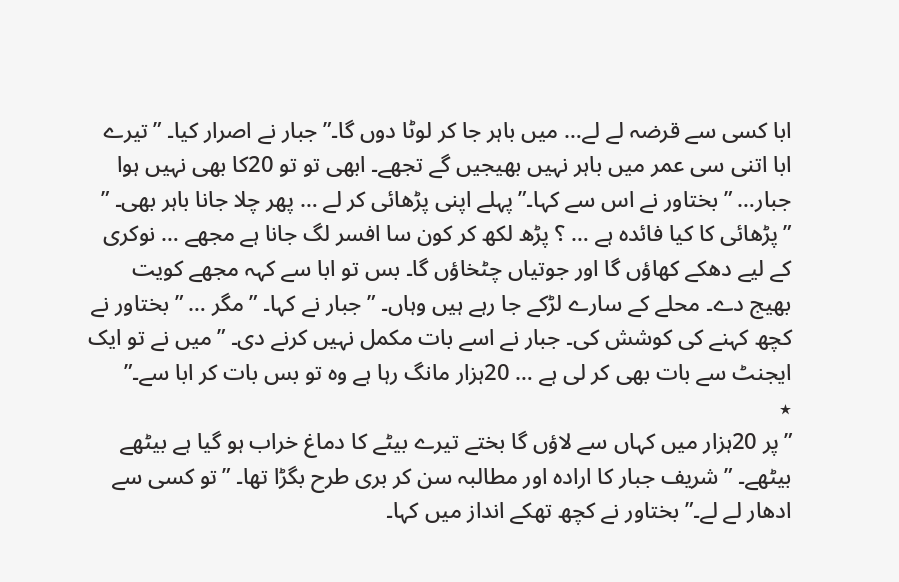ابا کسی سے قرضہ لے لے… میں باہر جا کر لوٹا دوں گا۔” جبار نے اصرار کیا۔ ”تیرے ابا اتنی سی عمر میں باہر نہیں بھیجیں گے تجھے۔ ابھی تو تو 20کا بھی نہیں ہوا جبار… ” بختاور نے اس سے کہا۔”پہلے اپنی پڑھائی کر لے … پھر چلا جانا باہر بھی۔ ” ”پڑھائی کا کیا فائدہ ہے … ؟ پڑھ لکھ کر کون سا افسر لگ جانا ہے مجھے … نوکری کے لیے دھکے کھاؤں گا اور جوتیاں چٹخاؤں گا۔ بس تو ابا سے کہہ مجھے کویت بھیج دے۔ محلے کے سارے لڑکے جا رہے ہیں وہاں۔ ” جبار نے کہا۔ ”مگر … ” بختاور نے کچھ کہنے کی کوشش کی۔ جبار نے اسے بات مکمل نہیں کرنے دی۔ ”میں نے تو ایک ایجنٹ سے بات بھی کر لی ہے … 20ہزار مانگ رہا ہے وہ تو بس بات کر ابا سے۔”
٭
”پر 20ہزار میں کہاں سے لاؤں گا بختے تیرے بیٹے کا دماغ خراب ہو گیا ہے بیٹھے بیٹھے۔ ” شریف جبار کا ارادہ اور مطالبہ سن کر بری طرح بگڑا تھا۔ ”تو کسی سے ادھار لے لے۔” بختاور نے کچھ تھکے انداز میں کہا۔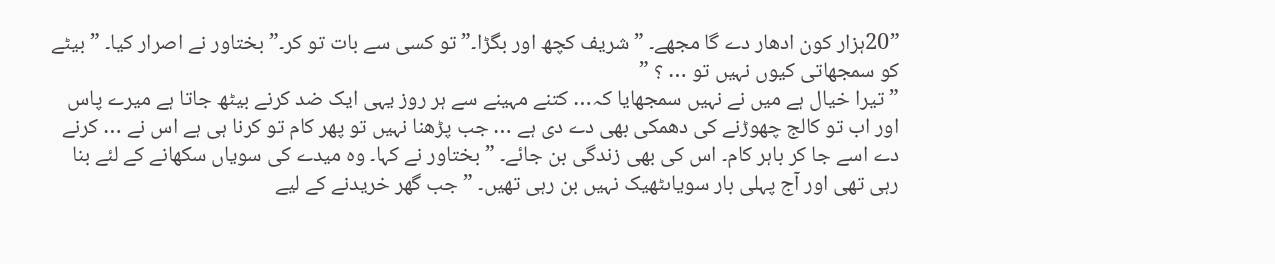”20ہزار کون ادھار دے گا مجھے۔ ” شریف کچھ اور بگڑا۔”تو کسی سے بات تو کر۔” بختاور نے اصرار کیا۔ ”بیٹے کو سمجھاتی کیوں نہیں تو … ؟ ”
”تیرا خیال ہے میں نے نہیں سمجھایا کہ… کتنے مہینے سے ہر روز یہی ایک ضد کرنے بیٹھ جاتا ہے میرے پاس اور اب تو کالج چھوڑنے کی دھمکی بھی دے دی ہے … جب پڑھنا نہیں تو پھر کام تو کرنا ہی ہے اس نے … کرنے دے اسے جا کر باہر کام۔ اس کی بھی زندگی بن جائے۔ ” بختاور نے کہا۔ وہ میدے کی سویاں سکھانے کے لئے بنا رہی تھی اور آج پہلی بار سویاںٹھیک نہیں بن رہی تھیں۔ ”جب گھر خریدنے کے لیے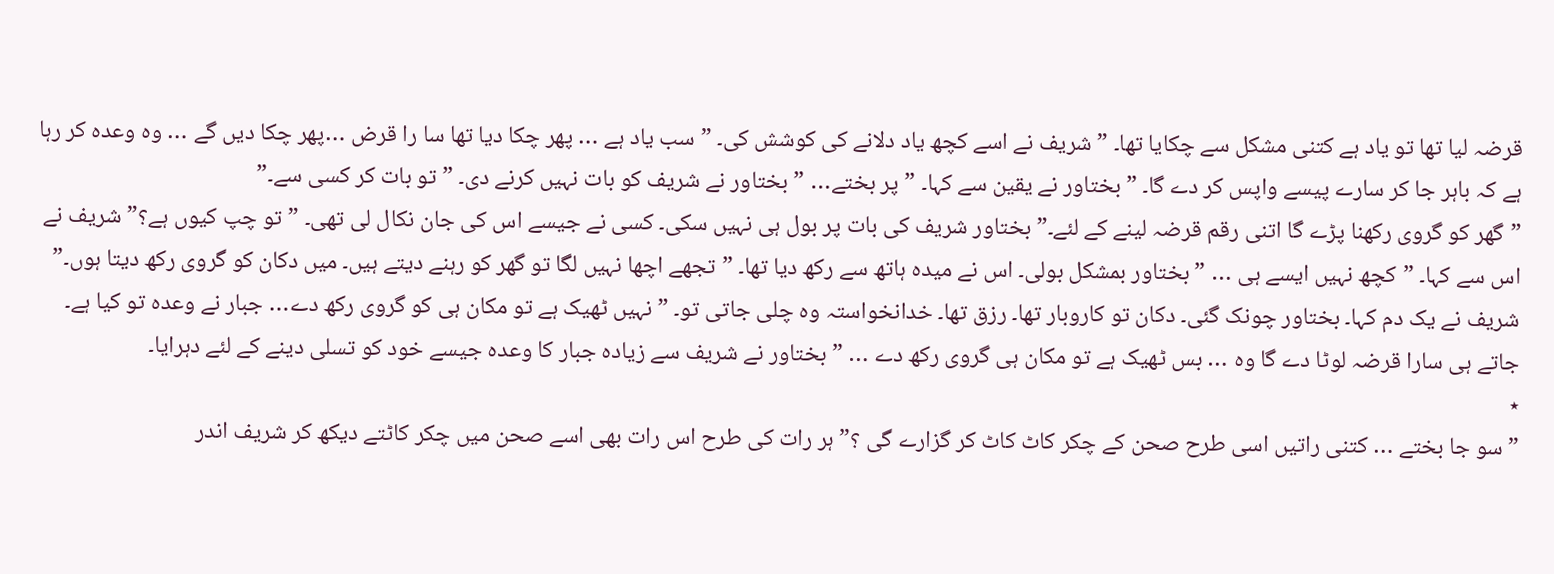قرضہ لیا تھا تو یاد ہے کتنی مشکل سے چکایا تھا۔ ” شریف نے اسے کچھ یاد دلانے کی کوشش کی۔ ”سب یاد ہے … پھر چکا دیا تھا سا را قرض …پھر چکا دیں گے … وہ وعدہ کر رہا ہے کہ باہر جا کر سارے پیسے واپس کر دے گا۔ ” بختاور نے یقین سے کہا۔ ”پر بختے… ” بختاور نے شریف کو بات نہیں کرنے دی۔ ”تو بات کر کسی سے۔”
”گھر کو گروی رکھنا پڑے گا اتنی رقم قرضہ لینے کے لئے۔” بختاور شریف کی بات پر بول ہی نہیں سکی۔ کسی نے جیسے اس کی جان نکال لی تھی۔ ”تو چپ کیوں ہے؟” شریف نے اس سے کہا۔ ”کچھ نہیں ایسے ہی … ” بختاور بمشکل بولی۔ اس نے میدہ ہاتھ سے رکھ دیا تھا۔ ”تجھے اچھا نہیں لگا تو گھر کو رہنے دیتے ہیں۔ میں دکان کو گروی رکھ دیتا ہوں۔” شریف نے یک دم کہا۔ بختاور چونک گئی۔ دکان تو کاروبار تھا۔ رزق تھا۔ خدانخواستہ وہ چلی جاتی تو۔ ”نہیں ٹھیک ہے تو مکان ہی کو گروی رکھ دے… جبار نے وعدہ تو کیا ہے۔ جاتے ہی سارا قرضہ لوٹا دے گا وہ … بس ٹھیک ہے تو مکان ہی گروی رکھ دے … ” بختاور نے شریف سے زیادہ جبار کا وعدہ جیسے خود کو تسلی دینے کے لئے دہرایا۔
٭
”سو جا بختے … کتنی راتیں اسی طرح صحن کے چکر کاٹ کاٹ کر گزارے گی ؟” ہر رات کی طرح اس رات بھی اسے صحن میں چکر کاٹتے دیکھ کر شریف اندر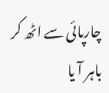چارپائی سے اٹھ کر باہر آ یا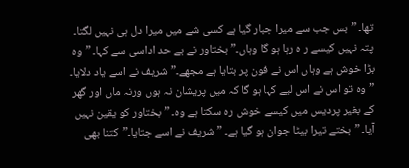تھا۔ ”بس جب سے میرا جبار گیا ہے کسی شے میں میرا دل ہی نہیں لگتا۔ پتہ نہیں کیسے ر ہ رہا ہو گا وہاں۔” بختاور نے بے حد اداسی سے کہا۔ ”وہ بڑا خوش ہے وہاں اس نے فون پر بتایا ہے مجھے۔” شریف نے اسے یاد دلایا۔ ”وہ تو اس نے اس لیے کہا ہو گا کہ میں پریشان نہ ہوں ورنہ ماں اور گھر کے بغیر پردیس میں کیسے خوش رہ سکتا ہے وہ۔ ” بختاور کو یقین نہیں آیا۔ ”بختے تیرا بیٹا جوان ہو گیا ہے۔ ” شریف نے اسے جتایا۔”کتنا بھی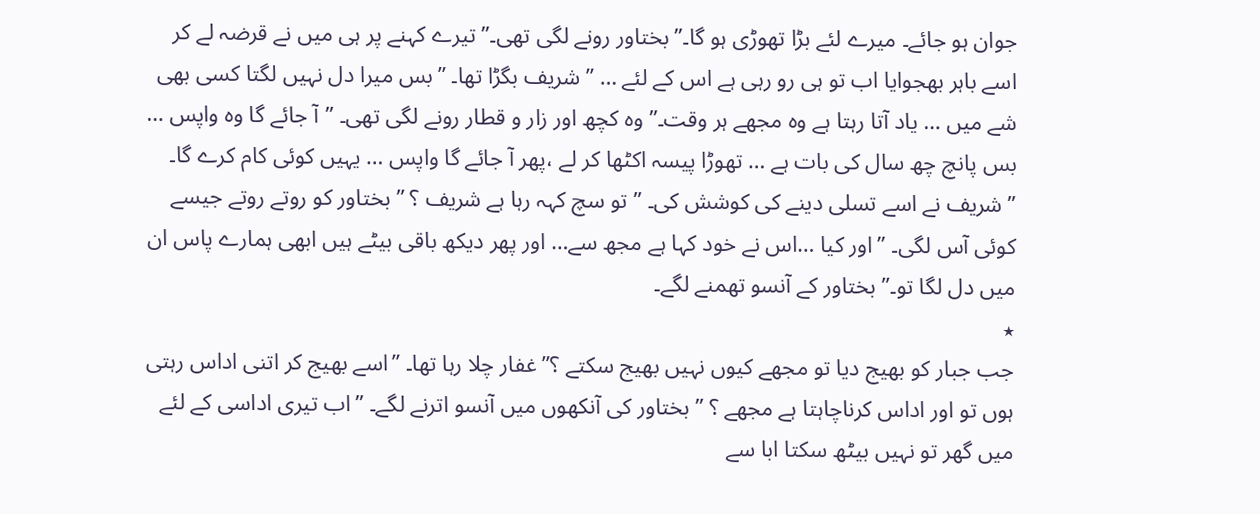جوان ہو جائے۔ میرے لئے بڑا تھوڑی ہو گا۔” بختاور رونے لگی تھی۔”تیرے کہنے پر ہی میں نے قرضہ لے کر اسے باہر بھجوایا اب تو ہی رو رہی ہے اس کے لئے … ” شریف بگڑا تھا۔ ”بس میرا دل نہیں لگتا کسی بھی شے میں … یاد آتا رہتا ہے وہ مجھے ہر وقت۔” وہ کچھ اور زار و قطار رونے لگی تھی۔ ”آ جائے گا وہ واپس … بس پانچ چھ سال کی بات ہے … تھوڑا پیسہ اکٹھا کر لے ،پھر آ جائے گا واپس … یہیں کوئی کام کرے گا۔ ”شریف نے اسے تسلی دینے کی کوشش کی۔ ”تو سچ کہہ رہا ہے شریف ؟ ” بختاور کو روتے روتے جیسے کوئی آس لگی۔ ”اور کیا …اس نے خود کہا ہے مجھ سے… اور پھر دیکھ باقی بیٹے ہیں ابھی ہمارے پاس ان میں دل لگا تو۔” بختاور کے آنسو تھمنے لگے۔
٭
جب جبار کو بھیج دیا تو مجھے کیوں نہیں بھیج سکتے ؟” غفار چلا رہا تھا۔ ”اسے بھیج کر اتنی اداس رہتی ہوں تو اور اداس کرناچاہتا ہے مجھے ؟ ” بختاور کی آنکھوں میں آنسو اترنے لگے۔ ”اب تیری اداسی کے لئے میں گھر تو نہیں بیٹھ سکتا ابا سے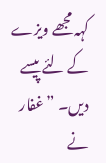کہہ مجھے ویزے کے لئے پیسے دیں۔ ” غفار نے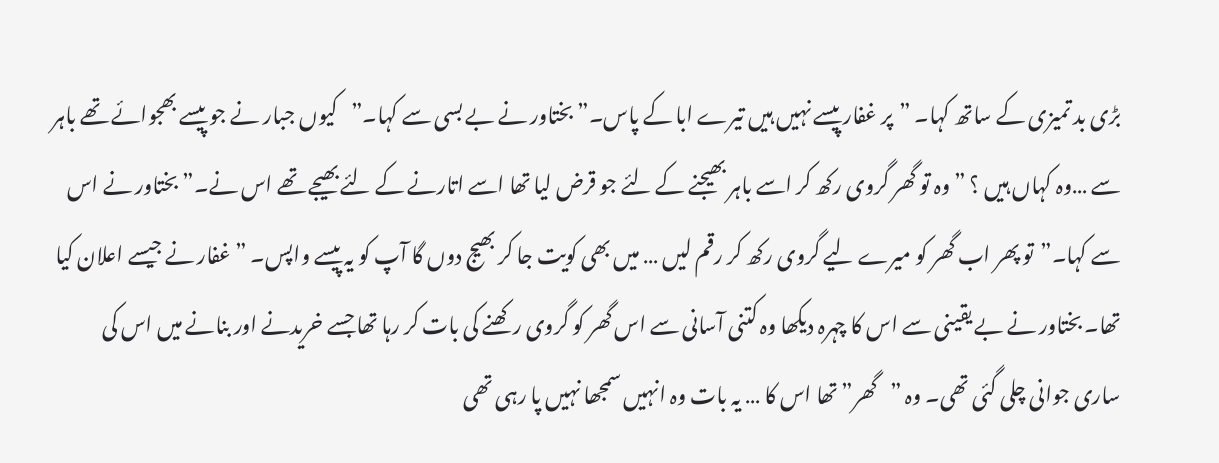بڑی بد تمیزی کے ساتھ کہا۔ ”پر غفار پیسے نہیں ہیں تیرے ابا کے پاس۔” بختاور نے بے بسی سے کہا۔”کیوں جبار نے جو پیسے بھجوائے تھے باہر سے …وہ کہاں ہیں ؟ ” وہ تو گھر گروی رکھ کر اسے باہر بھیجنے کے لئے جو قرض لیا تھا اسے اتارنے کے لئے بھیجے تھے اس نے۔” بختاور نے اس سے کہا۔”تو پھر اب گھر کو میرے لیے گروی رکھ کر رقم لیں … میں بھی کویت جا کر بھیج دوں گا آپ کو یہ پیسے واپس۔ ” غفار نے جیسے اعلان کیا تھا۔ بختاور نے بے یقینی سے اس کا چہرہ دیکھا وہ کتنی آسانی سے اس گھر کو گروی رکھنے کی بات کر رہا تھا جسے خریدنے اور بنانے میں اس کی ساری جوانی چلی گئی تھی۔ وہ ”گھر” تھا اس کا … یہ بات وہ انہیں سمجھا نہیں پا رہی تھی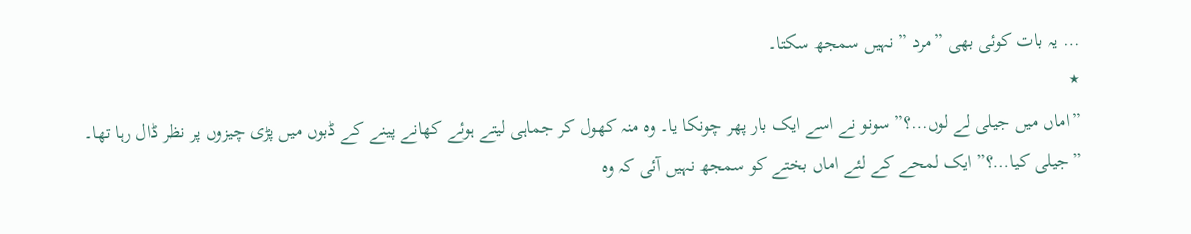… یہ بات کوئی بھی ”مرد ” نہیں سمجھ سکتا۔
٭
”اماں میں جیلی لے لوں…؟” سونو نے اسے ایک بار پھر چونکا یا۔ وہ منہ کھول کر جماہی لیتے ہوئے کھانے پینے کے ڈبوں میں پڑی چیزوں پر نظر ڈال رہا تھا۔ ”جیلی کیا…؟” ایک لمحے کے لئے اماں بختے کو سمجھ نہیں آئی کہ وہ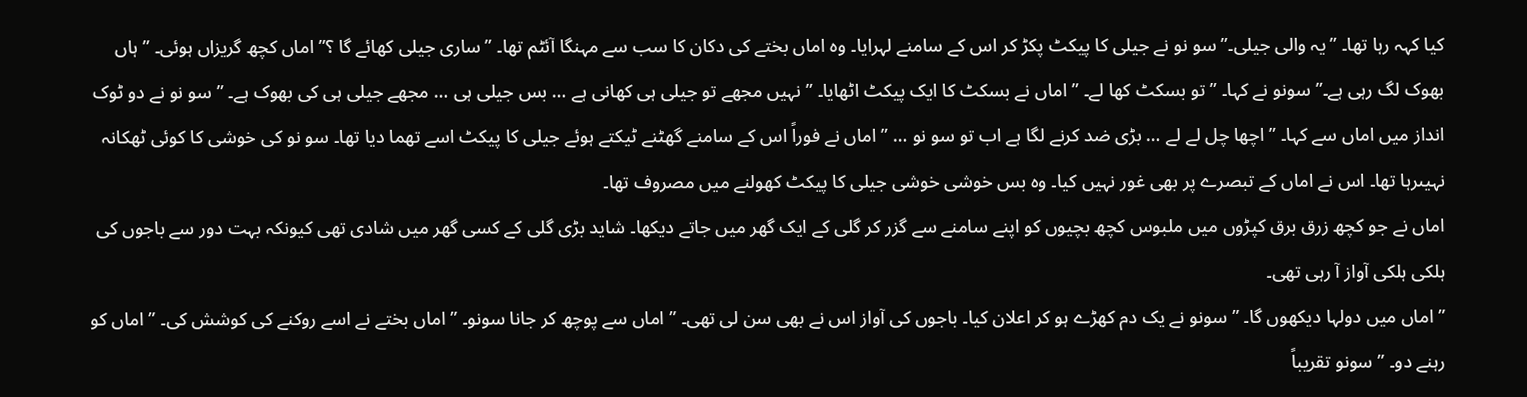کیا کہہ رہا تھا۔ ”یہ والی جیلی۔” سو نو نے جیلی کا پیکٹ پکڑ کر اس کے سامنے لہرایا۔ وہ اماں بختے کی دکان کا سب سے مہنگا آئٹم تھا۔ ”ساری جیلی کھائے گا ؟” اماں کچھ گریزاں ہوئی۔ ”ہاں بھوک لگ رہی ہے۔” سونو نے کہا۔ ”تو بسکٹ کھا لے۔ ” اماں نے بسکٹ کا ایک پیکٹ اٹھایا۔ ”نہیں مجھے تو جیلی ہی کھانی ہے … بس جیلی ہی … مجھے جیلی ہی کی بھوک ہے۔ ” سو نو نے دو ٹوک انداز میں اماں سے کہا۔ ”اچھا چل لے لے … بڑی ضد کرنے لگا ہے اب تو سو نو … ” اماں نے فوراً اس کے سامنے گھٹنے ٹیکتے ہوئے جیلی کا پیکٹ اسے تھما دیا تھا۔ سو نو کی خوشی کا کوئی ٹھکانہ نہیںرہا تھا۔ اس نے اماں کے تبصرے پر بھی غور نہیں کیا۔ وہ بس خوشی خوشی جیلی کا پیکٹ کھولنے میں مصروف تھا۔
اماں نے جو کچھ زرق برق کپڑوں میں ملبوس کچھ بچیوں کو اپنے سامنے سے گزر کر گلی کے ایک گھر میں جاتے دیکھا۔ شاید بڑی گلی کے کسی گھر میں شادی تھی کیونکہ بہت دور سے باجوں کی ہلکی ہلکی آواز آ رہی تھی۔
”اماں میں دولہا دیکھوں گا۔ ” سونو نے یک دم کھڑے ہو کر اعلان کیا۔ باجوں کی آواز اس نے بھی سن لی تھی۔ ”اماں سے پوچھ کر جانا سونو۔ ” اماں بختے نے اسے روکنے کی کوشش کی۔ ”اماں کو رہنے دو۔ ” سونو تقریباً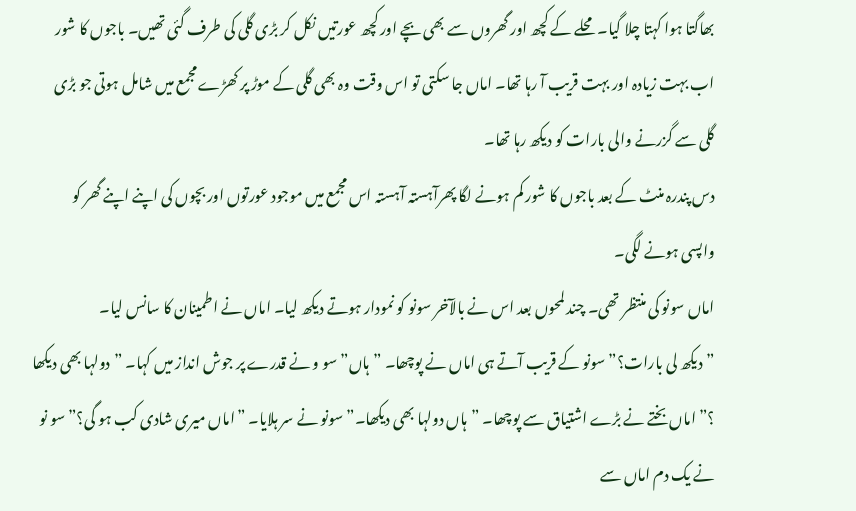بھاگتا ہوا کہتا چلا گیا۔ محلے کے کچھ اور گھروں سے بھی بچے اور کچھ عورتیں نکل کر بڑی گلی کی طرف گئی تھیں۔ باجوں کا شور اب بہت زیادہ اور بہت قریب آ رہا تھا۔ اماں جا سکتی تو اس وقت وہ بھی گلی کے موڑ پر کھڑے مجمع میں شامل ہوتی جو بڑی گلی سے گزرنے والی بارات کو دیکھ رہا تھا۔
دس پندرہ منٹ کے بعد باجوں کا شور کم ہونے لگا پھرآہستہ آہستہ اس مجمع میں موجود عورتوں اور بچوں کی اپنے اپنے گھر کو واپسی ہونے لگی۔
اماں سونو کی منتظر تھی۔ چند لمحوں بعد اس نے بالآخر سونو کو نمودار ہوتے دیکھ لیا۔ اماں نے اطمینان کا سانس لیا۔
”دیکھ لی بارات؟” سونو کے قریب آتے ہی اماں نے پوچھا۔ ”ہاں” سو و نے قدرے پر جوش انداز میں کہا۔ ”دولہا بھی دیکھا ؟” اماں بختے نے بڑے اشتیاق سے پوچھا۔ ”ہاں دولہا بھی دیکھا۔” سونو نے سر ہلایا۔ ”اماں میری شادی کب ہو گی؟” سو نو نے یک دم اماں سے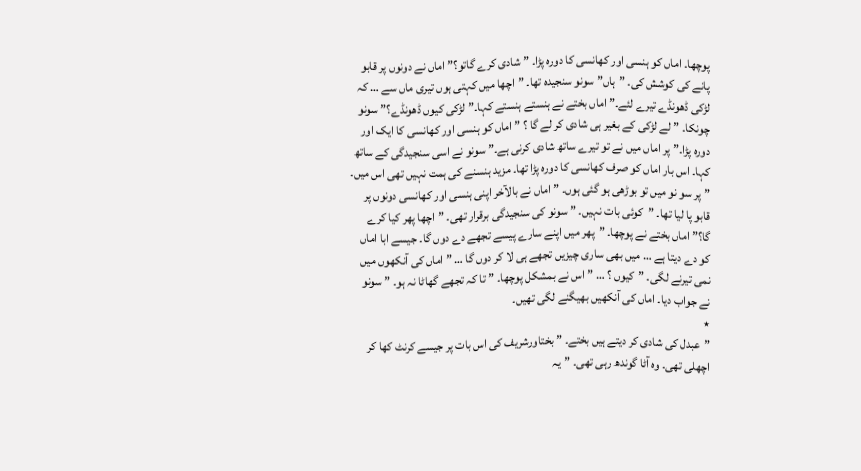پوچھا۔ اماں کو ہنسی اور کھانسی کا دورہ پڑا۔ ”شادی کرے گاتو؟” اماں نے دونوں پر قابو پانے کی کوشش کی۔ ”ہاں” سونو سنجیدہ تھا۔ ”اچھا میں کہتی ہوں تیری ماں سے … کہ لڑکی ڈھونڈے تیرے لئے۔” اماں بختے نے ہنستے ہنستے کہا۔”لڑکی کیوں ڈھونڈے؟” سونو چونکا۔ ”لے لڑکی کے بغیر ہی شادی کر لے گا ؟ ” اماں کو ہنسی اور کھانسی کا ایک اور دورہ پڑا۔”پر اماں میں نے تو تیرے ساتھ شادی کرنی ہے۔” سونو نے اسی سنجیدگی کے ساتھ کہا۔ اس بار اماں کو صرف کھانسی کا دورہ پڑا تھا۔ مزید ہنسنے کی ہمت نہیں تھی اس میں۔ ”پر سو نو میں تو بوڑھی ہو گئی ہوں۔ ” اماں نے بالآخر اپنی ہنسی اور کھانسی دونوں پر قابو پا لیا تھا۔ ”کوئی بات نہیں۔ ” سونو کی سنجیدگی برقرار تھی۔ ”اچھا پھر کیا کرے گا؟” اماں بختے نے پوچھا۔ ”پھر میں اپنے سارے پیسے تجھے دے دوں گا۔ جیسے ابا اماں کو دے دیتا ہے … میں بھی ساری چیزیں تجھے ہی لا کر دوں گا … ” اماں کی آنکھوں میں نمی تیرنے لگی۔ ”کیوں ؟ … ” اس نے بمشکل پوچھا۔ ”تا کہ تجھے گھاٹا نہ ہو۔ ” سونو نے جواب دیا۔ اماں کی آنکھیں بھیگنے لگی تھیں۔
٭
”عبدل کی شادی کر دیتے ہیں بختے۔ ” بختاورشریف کی اس بات پر جیسے کرنٹ کھا کر اچھلی تھی۔ وہ آٹا گوندھ رہی تھی۔ ”یہ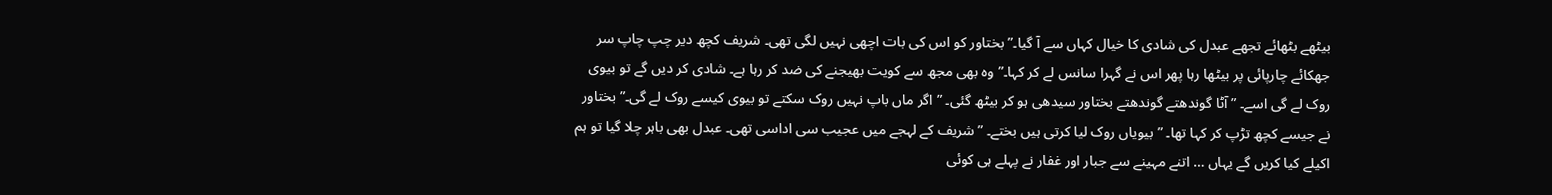بیٹھے بٹھائے تجھے عبدل کی شادی کا خیال کہاں سے آ گیا۔” بختاور کو اس کی بات اچھی نہیں لگی تھی۔ شریف کچھ دیر چپ چاپ سر جھکائے چارپائی پر بیٹھا رہا پھر اس نے گہرا سانس لے کر کہا۔”وہ بھی مجھ سے کویت بھیجنے کی ضد کر رہا ہے۔ شادی کر دیں گے تو بیوی روک لے گی اسے۔ ” آٹا گوندھتے گوندھتے بختاور سیدھی ہو کر بیٹھ گئی۔ ”اگر ماں باپ نہیں روک سکتے تو بیوی کیسے روک لے گی۔” بختاور نے جیسے کچھ تڑپ کر کہا تھا۔ ”بیویاں روک لیا کرتی ہیں بختے۔ ” شریف کے لہجے میں عجیب سی اداسی تھی۔ عبدل بھی باہر چلا گیا تو ہم اکیلے کیا کریں گے یہاں … اتنے مہینے سے جبار اور غفار نے پہلے ہی کوئی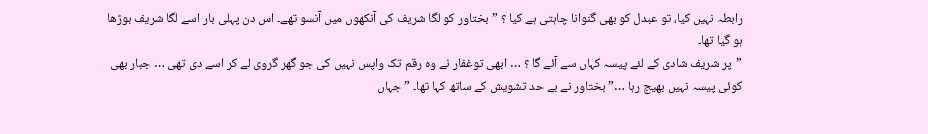رابطہ نہیں کیا، تو عبدل کو بھی گنوانا چاہتی ہے کیا ؟ ” بختاور کو لگا شریف کی آنکھوں میں آنسو تھے۔ اس دن پہلی بار اسے لگا شریف بوڑھا ہو گیا تھا۔
”پر شریف شادی کے لئے پیسہ کہاں سے آئے گا ؟ … ابھی توغفار نے وہ رقم تک واپس نہیں کی جو گھر گروی لے کر اسے دی تھی … جبار بھی کوئی پیسہ نہیں بھیج رہا …” بختاور نے بے حد تشویش کے ساتھ کہا تھا۔ ”جہاں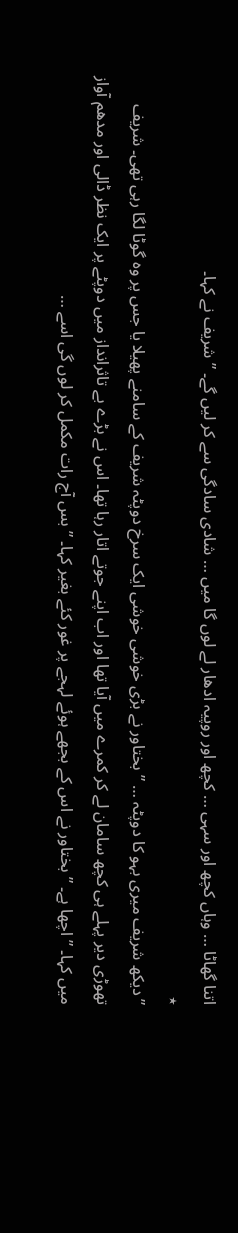اتنا گھاٹا … وہاں کچھ اور سہی … کچھ اور روپیہ ادھار لے لوں گا میں … شادی سادگی سے کر لیں گے۔ ” شریف نے کہا۔
٭
”دیکھ شریف میری بہو کا دوپٹہ … ” بختاور نے بڑی خوشی خوشی ایک سرخ دوپٹہ شریف کے سامنے پھیلا یا جس پر وہ گوٹا لگا رہی تھی۔ شریف تھوڑی دیر پہلے ہی کچھ سامان لے کر کمرے میں آیا تھا اور اب اپنے جوتے اتار رہا تھا۔ اس نے بڑے بے تاثرانداز میں دوپٹے پر ایک نظر ڈالی اور مدھم آواز میں کہا۔ ”اچھا ہے۔ ” بختاور نے اس کے بجھے ہوئے لہجے پر غور کئے بغیر کہا۔ ”بس آج رات مکمل کر لوں گی اسے …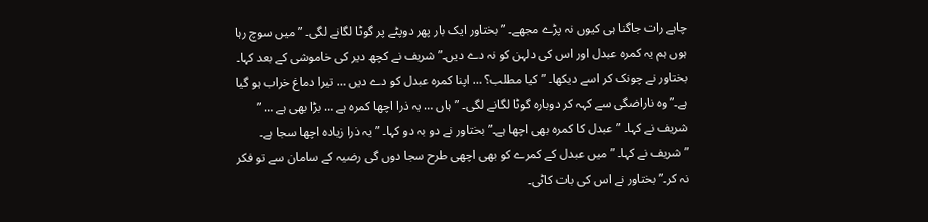چاہے رات جاگنا ہی کیوں نہ پڑے مجھے۔ ” بختاور ایک بار پھر دوپٹے پر گوٹا لگانے لگی۔ ”میں سوچ رہا ہوں ہم یہ کمرہ عبدل اور اس کی دلہن کو نہ دے دیں۔” شریف نے کچھ دیر کی خاموشی کے بعد کہا۔ بختاور نے چونک کر اسے دیکھا۔ ”کیا مطلب؟ … اپنا کمرہ عبدل کو دے دیں … تیرا دماغ خراب ہو گیا ہے۔”وہ ناراضگی سے کہہ کر دوبارہ گوٹا لگانے لگی۔ ”ہاں … یہ ذرا اچھا کمرہ ہے … بڑا بھی ہے … ” شریف نے کہا۔ ”عبدل کا کمرہ بھی اچھا ہے۔” بختاور نے دو بہ دو کہا۔ ”یہ ذرا زیادہ اچھا سجا ہے۔ ”شریف نے کہا۔ ”میں عبدل کے کمرے کو بھی اچھی طرح سجا دوں گی رضیہ کے سامان سے تو فکر نہ کر۔” بختاور نے اس کی بات کاٹی۔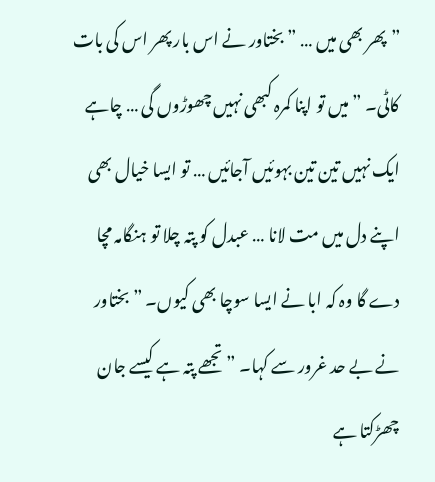”پھر بھی میں … ” بختاور نے اس بار پھر اس کی بات کاٹی۔ ”میں تو اپنا کمرہ کبھی نہیں چھوڑوں گی … چاہے ایک نہیں تین تین بہوئیں آجائیں … تو ایسا خیال بھی اپنے دل میں مت لانا … عبدل کو پتہ چلا تو ہنگامہ مچا دے گا وہ کہ ابا نے ایسا سوچا بھی کیوں۔ ” بختاور نے بے حد غرور سے کہا۔ ”تجھے پتہ ہے کیسے جان چھڑکتا ہے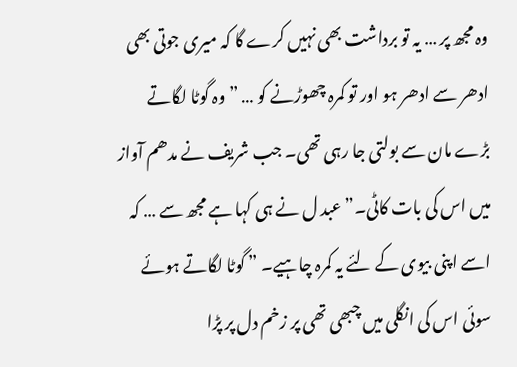وہ مجھ پر … یہ تو برداشت بھی نہیں کرے گا کہ میری جوتی بھی ادھر سے ادھر ہو اور تو کمرہ چھوڑنے کو … ” وہ گوٹا لگاتے بڑے مان سے بولتی جا رہی تھی۔ جب شریف نے مدھم آواز میں اس کی بات کاٹی۔”عبد ل نے ہی کہا ہے مجھ سے … کہ اسے اپنی بیوی کے لئے یہ کمرہ چاہیے۔ ” گوٹا لگاتے ہوئے سوئی اس کی انگلی میں چبھی تھی پر زخم دل پر پڑا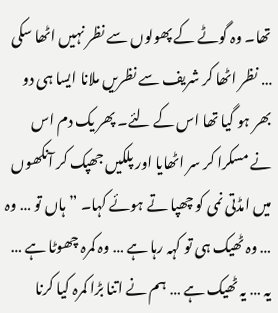تھا۔ وہ گوٹے کے پھولوں سے نظر نہیں اٹھا سکی … نظر اٹھا کر شریف سے نظریں ملانا ایسا ہی دو بھر ہو گیا تھا اس کے لئے۔ پھر یک دم اس نے مسکرا کر سر اٹھایا اور پلکیں جھپک کر آنکھوں میں امڈتی نمی کو چھپا تے ہوئے کہا۔ ”ہاں تو … وہ … وہ ٹھیک ہی تو کہہ رہا ہے … وہ کمرہ چھوٹا ہے … یہ … یہ ٹھیک ہے … ہم نے اتنا بڑا کمرہ کیا کرنا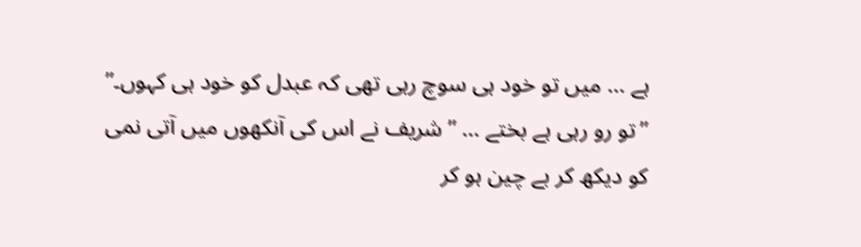ہے … میں تو خود ہی سوچ رہی تھی کہ عبدل کو خود ہی کہوں۔”
”تو رو رہی ہے بختے … ” شریف نے اس کی آنکھوں میں آتی نمی کو دیکھ کر بے چین ہو کر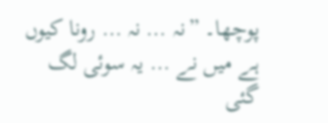پوچھا۔ ”نہ … نہ … رونا کیوں ہے میں نے … یہ سوئی لگ گئی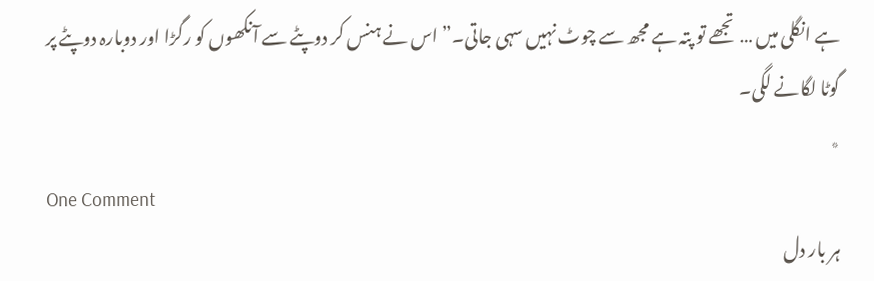ہے انگلی میں … تجھے تو پتہ ہے مجھ سے چوٹ نہیں سہی جاتی۔” اس نے ہنس کر دوپٹے سے آنکھوں کو رگڑا اور دوبارہ دوپٹے پر گوٹا لگانے لگی۔
٭
One Comment
ہر بار دل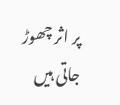پر اثر چھوڑ جاتی ہیں